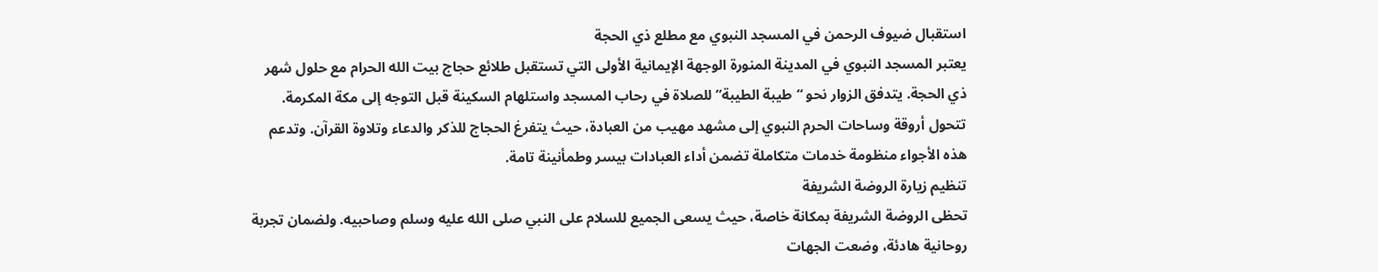استقبال ضيوف الرحمن في المسجد النبوي مع مطلع ذي الحجة
يعتبر المسجد النبوي في المدينة المنورة الوجهة الإيمانية الأولى التي تستقبل طلائع حجاج بيت الله الحرام مع حلول شهر ذي الحجة. يتدفق الزوار نحو “طيبة الطيبة” للصلاة في رحاب المسجد واستلهام السكينة قبل التوجه إلى مكة المكرمة.
تتحول أروقة وساحات الحرم النبوي إلى مشهد مهيب من العبادة، حيث يتفرغ الحجاج للذكر والدعاء وتلاوة القرآن. وتدعم هذه الأجواء منظومة خدمات متكاملة تضمن أداء العبادات بيسر وطمأنينة تامة.
تنظيم زيارة الروضة الشريفة
تحظى الروضة الشريفة بمكانة خاصة، حيث يسعى الجميع للسلام على النبي صلى الله عليه وسلم وصاحبيه. ولضمان تجربة روحانية هادئة، وضعت الجهات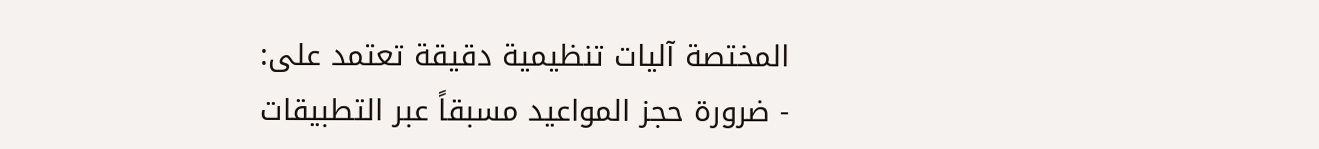المختصة آليات تنظيمية دقيقة تعتمد على:
- ضرورة حجز المواعيد مسبقاً عبر التطبيقات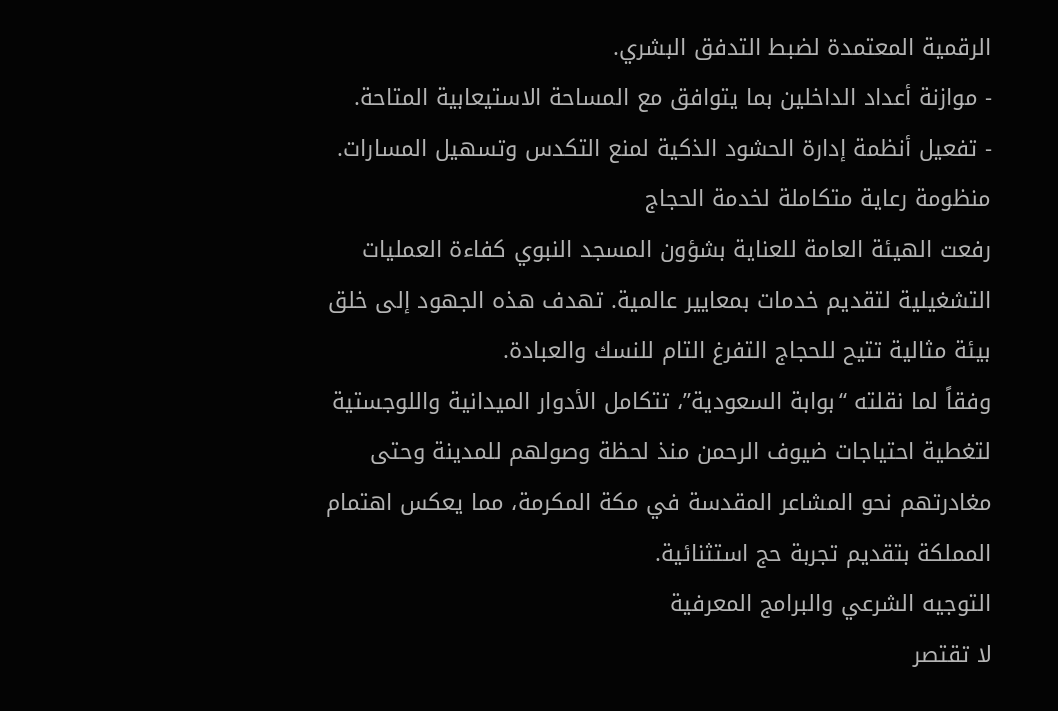الرقمية المعتمدة لضبط التدفق البشري.
- موازنة أعداد الداخلين بما يتوافق مع المساحة الاستيعابية المتاحة.
- تفعيل أنظمة إدارة الحشود الذكية لمنع التكدس وتسهيل المسارات.
منظومة رعاية متكاملة لخدمة الحجاج
رفعت الهيئة العامة للعناية بشؤون المسجد النبوي كفاءة العمليات التشغيلية لتقديم خدمات بمعايير عالمية. تهدف هذه الجهود إلى خلق بيئة مثالية تتيح للحجاج التفرغ التام للنسك والعبادة.
وفقاً لما نقلته “بوابة السعودية”، تتكامل الأدوار الميدانية واللوجستية لتغطية احتياجات ضيوف الرحمن منذ لحظة وصولهم للمدينة وحتى مغادرتهم نحو المشاعر المقدسة في مكة المكرمة، مما يعكس اهتمام المملكة بتقديم تجربة حج استثنائية.
التوجيه الشرعي والبرامج المعرفية
لا تقتصر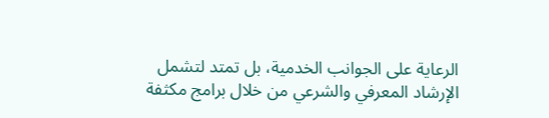الرعاية على الجوانب الخدمية، بل تمتد لتشمل الإرشاد المعرفي والشرعي من خلال برامج مكثفة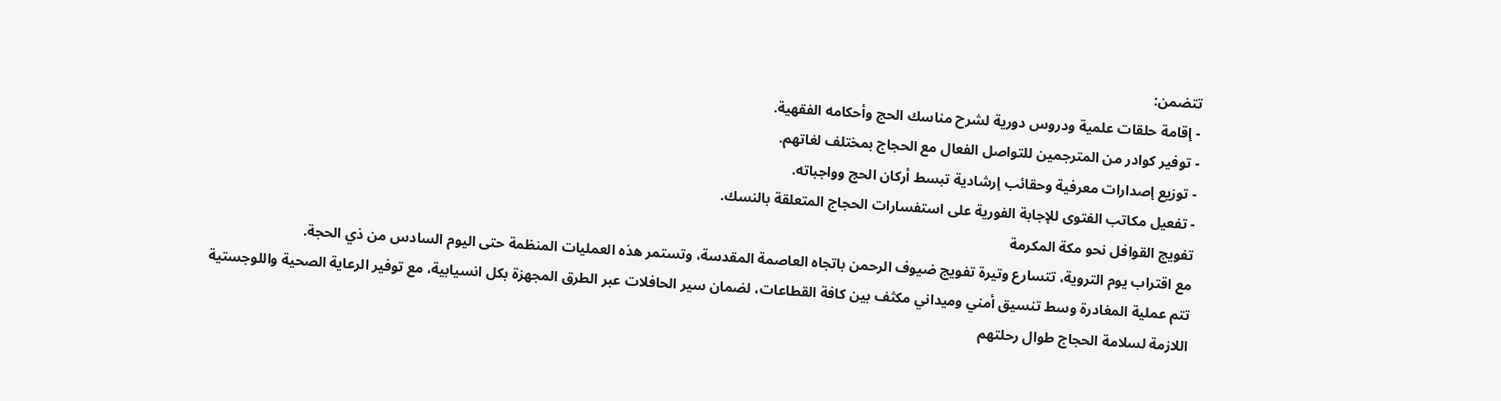تتضمن:
- إقامة حلقات علمية ودروس دورية لشرح مناسك الحج وأحكامه الفقهية.
- توفير كوادر من المترجمين للتواصل الفعال مع الحجاج بمختلف لغاتهم.
- توزيع إصدارات معرفية وحقائب إرشادية تبسط أركان الحج وواجباته.
- تفعيل مكاتب الفتوى للإجابة الفورية على استفسارات الحجاج المتعلقة بالنسك.
تفويج القوافل نحو مكة المكرمة
مع اقتراب يوم التروية، تتسارع وتيرة تفويج ضيوف الرحمن باتجاه العاصمة المقدسة، وتستمر هذه العمليات المنظمة حتى اليوم السادس من ذي الحجة.
تتم عملية المغادرة وسط تنسيق أمني وميداني مكثف بين كافة القطاعات، لضمان سير الحافلات عبر الطرق المجهزة بكل انسيابية، مع توفير الرعاية الصحية واللوجستية اللازمة لسلامة الحجاج طوال رحلتهم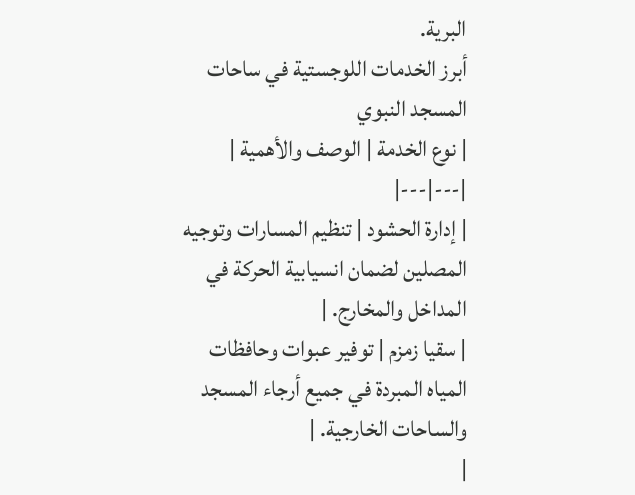البرية.
أبرز الخدمات اللوجستية في ساحات المسجد النبوي
| نوع الخدمة | الوصف والأهمية |
|---|---|
| إدارة الحشود | تنظيم المسارات وتوجيه المصلين لضمان انسيابية الحركة في المداخل والمخارج. |
| سقيا زمزم | توفير عبوات وحافظات المياه المبردة في جميع أرجاء المسجد والساحات الخارجية. |
|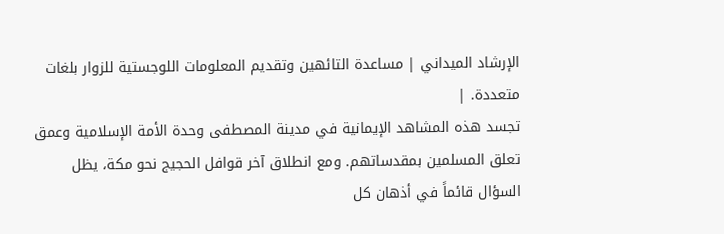الإرشاد الميداني | مساعدة التائهين وتقديم المعلومات اللوجستية للزوار بلغات متعددة. |
تجسد هذه المشاهد الإيمانية في مدينة المصطفى وحدة الأمة الإسلامية وعمق تعلق المسلمين بمقدساتهم. ومع انطلاق آخر قوافل الحجيج نحو مكة، يظل السؤال قائماً في أذهان كل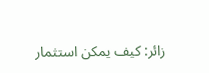زائر: كيف يمكن استثمار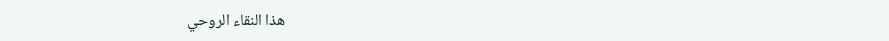هذا النقاء الروحي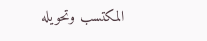المكتسب وتحويله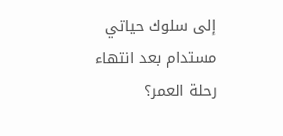إلى سلوك حياتي مستدام بعد انتهاء رحلة العمر؟